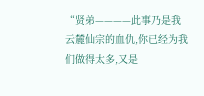“贤弟————此事乃是我云麓仙宗的血仇,你已经为我们做得太多,又是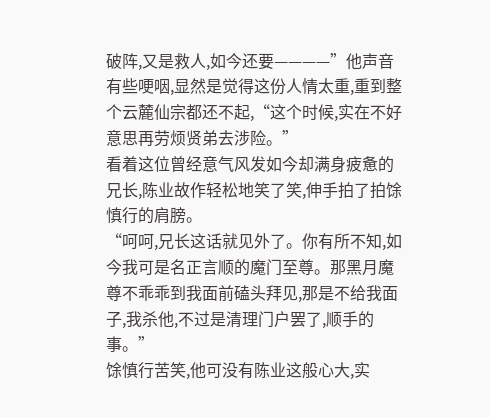破阵,又是救人,如今还要————”他声音有些哽咽,显然是觉得这份人情太重,重到整个云麓仙宗都还不起,“这个时候,实在不好意思再劳烦贤弟去涉险。”
看着这位曾经意气风发如今却满身疲惫的兄长,陈业故作轻松地笑了笑,伸手拍了拍馀慎行的肩膀。
“呵呵,兄长这话就见外了。你有所不知,如今我可是名正言顺的魔门至尊。那黑月魔尊不乖乖到我面前磕头拜见,那是不给我面子,我杀他,不过是清理门户罢了,顺手的事。”
馀慎行苦笑,他可没有陈业这般心大,实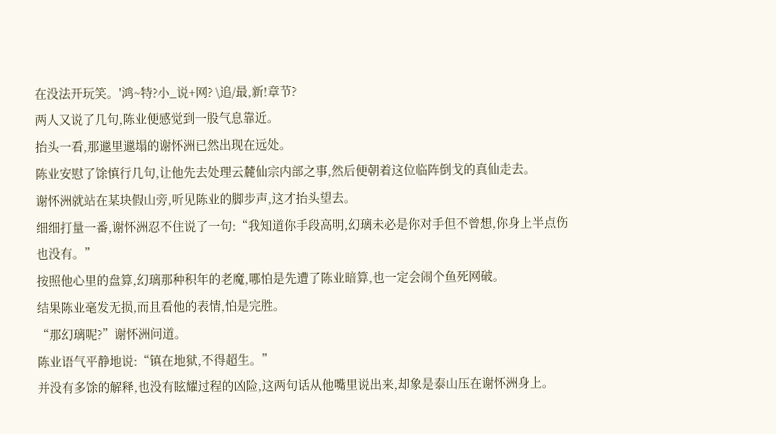在没法开玩笑。′鸿~特?小_说+网? \追/最,新!章节?
两人又说了几句,陈业便感觉到一股气息靠近。
抬头一看,那邋里邋塌的谢怀洲已然出现在远处。
陈业安慰了馀慎行几句,让他先去处理云麓仙宗内部之事,然后便朝着这位临阵倒戈的真仙走去。
谢怀洲就站在某块假山旁,听见陈业的脚步声,这才抬头望去。
细细打量一番,谢怀洲忍不住说了一句:“我知道你手段高明,幻璃未必是你对手但不曾想,你身上半点伤也没有。”
按照他心里的盘算,幻璃那种积年的老魔,哪怕是先遭了陈业暗算,也一定会闹个鱼死网破。
结果陈业毫发无损,而且看他的表情,怕是完胜。
“那幻璃呢?”谢怀洲问道。
陈业语气平静地说:“镇在地狱,不得超生。”
并没有多馀的解释,也没有眩耀过程的凶险,这两句话从他嘴里说出来,却象是泰山压在谢怀洲身上。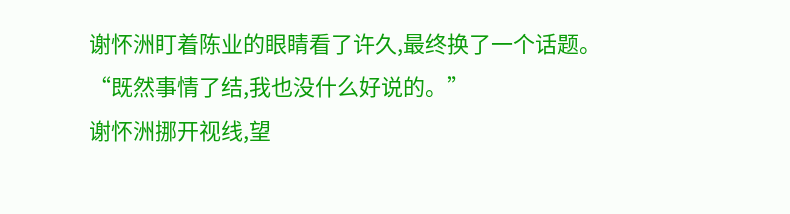谢怀洲盯着陈业的眼睛看了许久,最终换了一个话题。
“既然事情了结,我也没什么好说的。”
谢怀洲挪开视线,望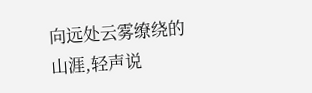向远处云雾缭绕的山涯,轻声说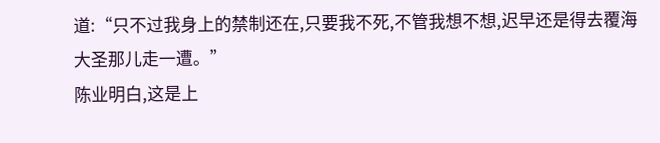道:“只不过我身上的禁制还在,只要我不死,不管我想不想,迟早还是得去覆海大圣那儿走一遭。”
陈业明白,这是上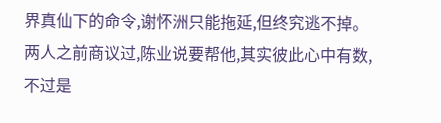界真仙下的命令,谢怀洲只能拖延,但终究逃不掉。
两人之前商议过,陈业说要帮他,其实彼此心中有数,不过是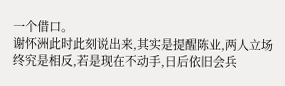一个借口。
谢怀洲此时此刻说出来,其实是提醒陈业,两人立场终究是相反,若是现在不动手,日后依旧会兵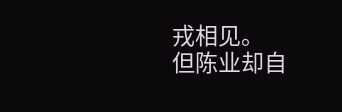戎相见。
但陈业却自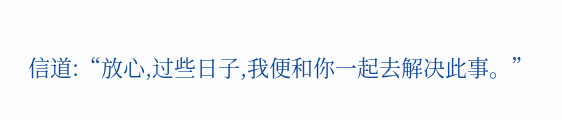信道:“放心,过些日子,我便和你一起去解决此事。”